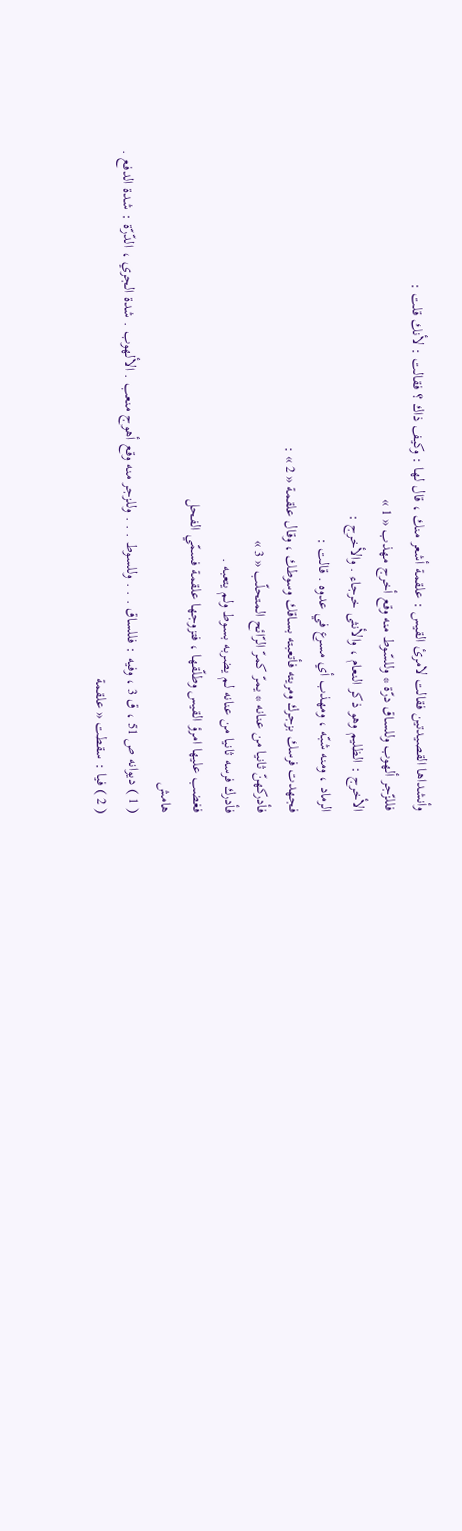وأنشداها القصيدتين فقالت لامرئ القيس : علقمة أشعر منك ، قال لها : وكيف ذاك ؟ فقالت : لأنك قلت :
فللزّجر ألهوب وللساق درّة * وللسّوط منه وقع أخرج مهذب « 1 »
الأخرج : الظليم وهو ذكر النعام ، والأنثى خرجاء . والأخرج :
الرماد ، ومنه شبّه ، ومهذب أي مسرع في عدوه . قالت :
فجهدت فرسك بزجرك ومريته فأتعبته بساقك وسوطك ، وقال علقمة « 2 » :
فأدركهنّ ثانيا من عنانه * يمرّ كمرّ الرّائح المتحلّب « 3 »
فأدرك فرسه ثانيا من عنانه لم يضربه بسوط ولم يتعبه .
فغضب عليها امرؤ القيس وطلّقها ، فتزوجها علقمة فسمّي الفحل
هامش
( 1 ) ديوانه ص 51 ، ق 3 ، وفيه : فللساق . . . وللسوط . . . وللزجر منه وقع أهوج منعب . الألهوب . شدة الجري ، الدّرّة : شدة الدفع .
( 2 ) فيا : سقطت « علقمة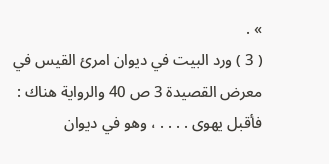» .
( 3 ) ورد البيت في ديوان امرئ القيس في معرض القصيدة 3 ص 40 والرواية هناك : فأقبل يهوى . . . . ، وهو في ديوان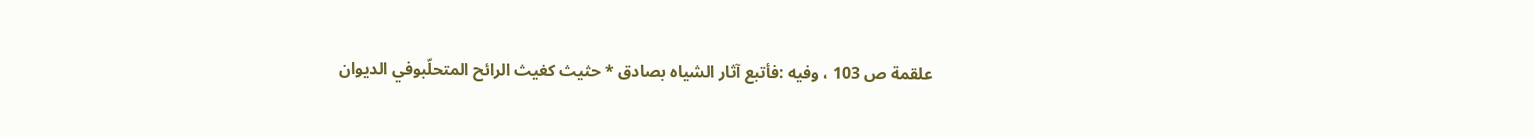علقمة ص 103 ، وفيه :فأتبع آثار الشياه بصادق * حثيث كغيث الرائح المتحلّبوفي الديوان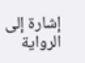إشارة إلى الرواية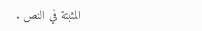المثبتة في النص .